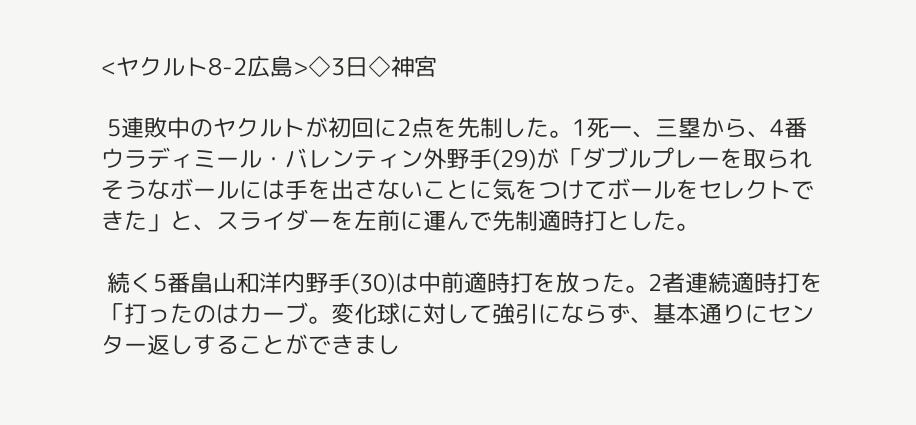<ヤクルト8-2広島>◇3日◇神宮

 5連敗中のヤクルトが初回に2点を先制した。1死一、三塁から、4番ウラディミール・バレンティン外野手(29)が「ダブルプレーを取られそうなボールには手を出さないことに気をつけてボールをセレクトできた」と、スライダーを左前に運んで先制適時打とした。

 続く5番畠山和洋内野手(30)は中前適時打を放った。2者連続適時打を「打ったのはカーブ。変化球に対して強引にならず、基本通りにセンター返しすることができまし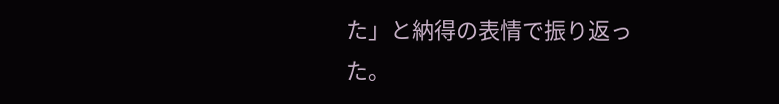た」と納得の表情で振り返った。